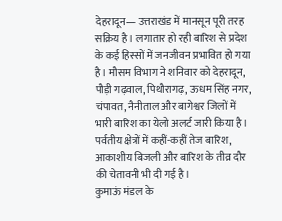देहरादून— उत्तराखंड में मानसून पूरी तरह सक्रिय है। लगातार हो रही बारिश से प्रदेश के कई हिस्सों में जनजीवन प्रभावित हो गया है। मौसम विभाग ने शनिवार को देहरादून, पौड़ी गढ़वाल, पिथौरागढ़, ऊधम सिंह नगर, चंपावत, नैनीताल और बागेश्वर जिलों में भारी बारिश का येलो अलर्ट जारी किया है। पर्वतीय क्षेत्रों में कहीं-कहीं तेज बारिश, आकाशीय बिजली और बारिश के तीव्र दौर की चेतावनी भी दी गई है।
कुमाऊं मंडल के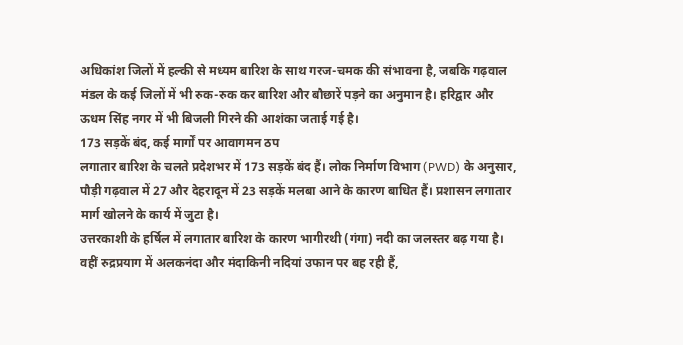अधिकांश जिलों में हल्की से मध्यम बारिश के साथ गरज-चमक की संभावना है, जबकि गढ़वाल मंडल के कई जिलों में भी रुक-रुक कर बारिश और बौछारें पड़ने का अनुमान है। हरिद्वार और ऊधम सिंह नगर में भी बिजली गिरने की आशंका जताई गई है।
173 सड़कें बंद, कई मार्गों पर आवागमन ठप
लगातार बारिश के चलते प्रदेशभर में 173 सड़कें बंद हैं। लोक निर्माण विभाग (PWD) के अनुसार, पौड़ी गढ़वाल में 27 और देहरादून में 23 सड़कें मलबा आने के कारण बाधित हैं। प्रशासन लगातार मार्ग खोलने के कार्य में जुटा है।
उत्तरकाशी के हर्षिल में लगातार बारिश के कारण भागीरथी (गंगा) नदी का जलस्तर बढ़ गया है। वहीं रुद्रप्रयाग में अलकनंदा और मंदाकिनी नदियां उफान पर बह रही हैं,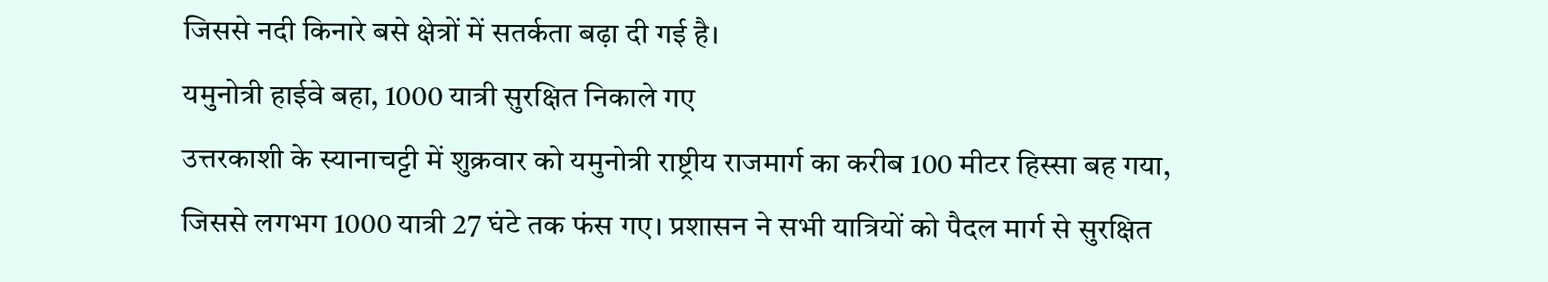जिससे नदी किनारे बसे क्षेत्रों में सतर्कता बढ़ा दी गई है।
यमुनोत्री हाईवे बहा, 1000 यात्री सुरक्षित निकाले गए
उत्तरकाशी के स्यानाचट्टी में शुक्रवार को यमुनोत्री राष्ट्रीय राजमार्ग का करीब 100 मीटर हिस्सा बह गया, जिससे लगभग 1000 यात्री 27 घंटे तक फंस गए। प्रशासन ने सभी यात्रियों को पैदल मार्ग से सुरक्षित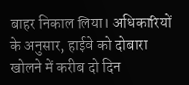बाहर निकाल लिया। अधिकारियों के अनुसार, हाईवे को दोबारा खोलने में करीब दो दिन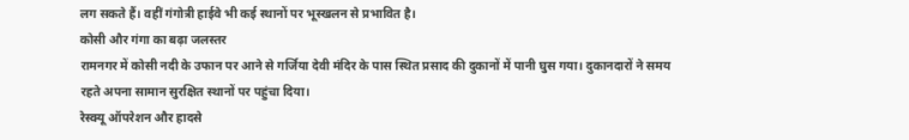लग सकते हैं। वहीं गंगोत्री हाईवे भी कई स्थानों पर भूस्खलन से प्रभावित है।
कोसी और गंगा का बढ़ा जलस्तर
रामनगर में कोसी नदी के उफान पर आने से गर्जिया देवी मंदिर के पास स्थित प्रसाद की दुकानों में पानी घुस गया। दुकानदारों ने समय रहते अपना सामान सुरक्षित स्थानों पर पहुंचा दिया।
रेस्क्यू ऑपरेशन और हादसे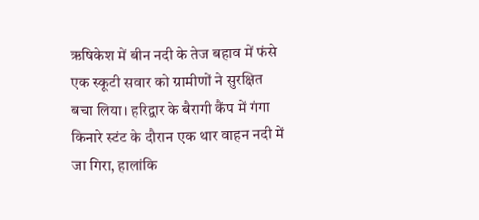ऋषिकेश में बीन नदी के तेज बहाव में फंसे एक स्कूटी सवार को ग्रामीणों ने सुरक्षित बचा लिया। हरिद्वार के बैरागी कैंप में गंगा किनारे स्टंट के दौरान एक थार वाहन नदी में जा गिरा, हालांकि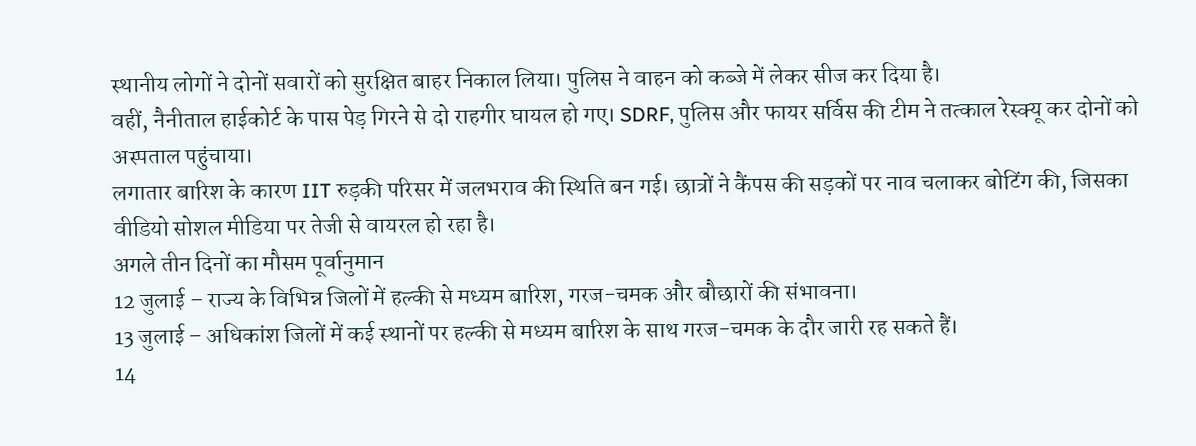स्थानीय लोगों ने दोनों सवारों को सुरक्षित बाहर निकाल लिया। पुलिस ने वाहन को कब्जे में लेकर सीज कर दिया है।
वहीं, नैनीताल हाईकोर्ट के पास पेड़ गिरने से दो राहगीर घायल हो गए। SDRF, पुलिस और फायर सर्विस की टीम ने तत्काल रेस्क्यू कर दोनों को अस्पताल पहुंचाया।
लगातार बारिश के कारण IIT रुड़की परिसर में जलभराव की स्थिति बन गई। छात्रों ने कैंपस की सड़कों पर नाव चलाकर बोटिंग की, जिसका वीडियो सोशल मीडिया पर तेजी से वायरल हो रहा है।
अगले तीन दिनों का मौसम पूर्वानुमान
12 जुलाई – राज्य के विभिन्न जिलों में हल्की से मध्यम बारिश, गरज-चमक और बौछारों की संभावना।
13 जुलाई – अधिकांश जिलों में कई स्थानों पर हल्की से मध्यम बारिश के साथ गरज-चमक के दौर जारी रह सकते हैं।
14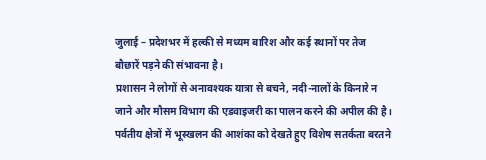जुलाई – प्रदेशभर में हल्की से मध्यम बारिश और कई स्थानों पर तेज बौछारें पड़ने की संभावना है।
प्रशासन ने लोगों से अनावश्यक यात्रा से बचने, नदी-नालों के किनारे न जाने और मौसम विभाग की एडवाइजरी का पालन करने की अपील की है। पर्वतीय क्षेत्रों में भूस्खलन की आशंका को देखते हुए विशेष सतर्कता बरतने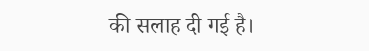की सलाह दी गई है।